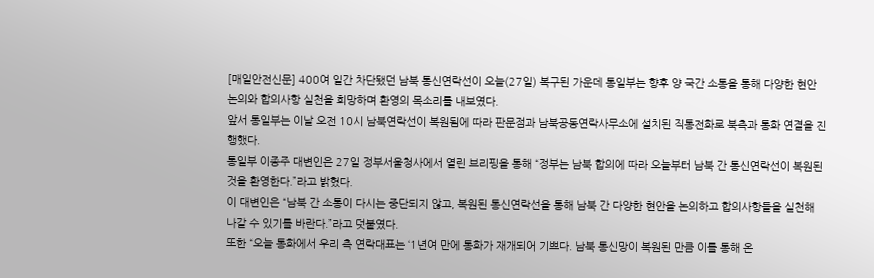[매일안전신문] 400여 일간 차단됐던 남북 통신연락선이 오늘(27일) 복구된 가운데 통일부는 향후 양 국간 소통을 통해 다양한 현안 논의와 합의사항 실천을 희망하며 환영의 목소리를 내보였다.
앞서 통일부는 이날 오전 10시 남북연락선이 복원됨에 따라 판문점과 남북공동연락사무소에 설치된 직통전화로 북측과 통화 연결을 진행했다.
통일부 이종주 대변인은 27일 정부서울청사에서 열린 브리핑을 통해 “정부는 남북 합의에 따라 오늘부터 남북 간 통신연락선이 복원된 것을 환영한다.”라고 밝혔다.
이 대변인은 “남북 간 소통이 다시는 중단되지 않고, 복원된 통신연락선을 통해 남북 간 다양한 현안을 논의하고 합의사항들을 실천해 나갈 수 있기를 바란다.”라고 덧붙였다.
또한 “오늘 통화에서 우리 측 연락대표는 ‘1년여 만에 통화가 재개되어 기쁘다. 남북 통신망이 복원된 만큼 이를 통해 온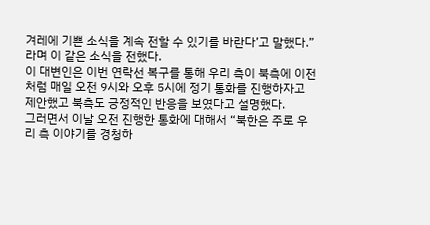겨레에 기쁜 소식을 계속 전할 수 있기를 바란다’고 말했다.”라며 이 같은 소식을 전했다.
이 대변인은 이번 연락선 복구를 통해 우리 측이 북측에 이전처럼 매일 오전 9시와 오후 5시에 정기 통화를 진행하자고 제안했고 북측도 긍정적인 반응을 보였다고 설명했다.
그러면서 이날 오전 진행한 통화에 대해서 “북한은 주로 우리 측 이야기를 경청하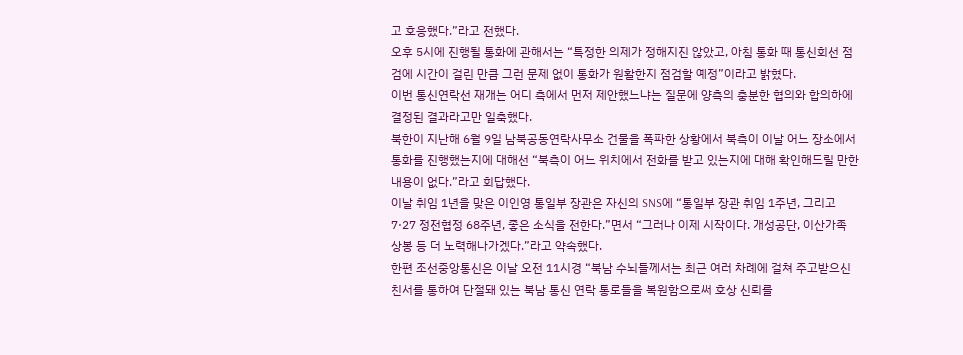고 호응했다.”라고 전했다.
오후 5시에 진행될 통화에 관해서는 “특정한 의제가 정해지진 않았고, 아침 통화 때 통신회선 점검에 시간이 걸린 만큼 그런 문제 없이 통화가 원활한지 점검할 예정”이라고 밝혔다.
이번 통신연락선 재개는 어디 측에서 먼저 제안했느냐는 질문에 양측의 충분한 협의와 합의하에 결정된 결과라고만 일축했다.
북한이 지난해 6월 9일 남북공동연락사무소 건물을 폭파한 상황에서 북측이 이날 어느 장소에서 통화를 진행했는지에 대해선 “북측이 어느 위치에서 전화를 받고 있는지에 대해 확인해드릴 만한 내용이 없다.”라고 회답했다.
이날 취임 1년을 맞은 이인영 통일부 장관은 자신의 SNS에 “통일부 장관 취임 1주년, 그리고 7·27 정전협정 68주년, 좋은 소식을 전한다.”면서 “그러나 이제 시작이다. 개성공단, 이산가족 상봉 등 더 노력해나가겠다.”라고 약속했다.
한편 조선중앙통신은 이날 오전 11시경 “북남 수뇌들께서는 최근 여러 차례에 걸쳐 주고받으신 친서를 통하여 단절돼 있는 북남 통신 연락 통로들을 복원함으로써 호상 신뢰를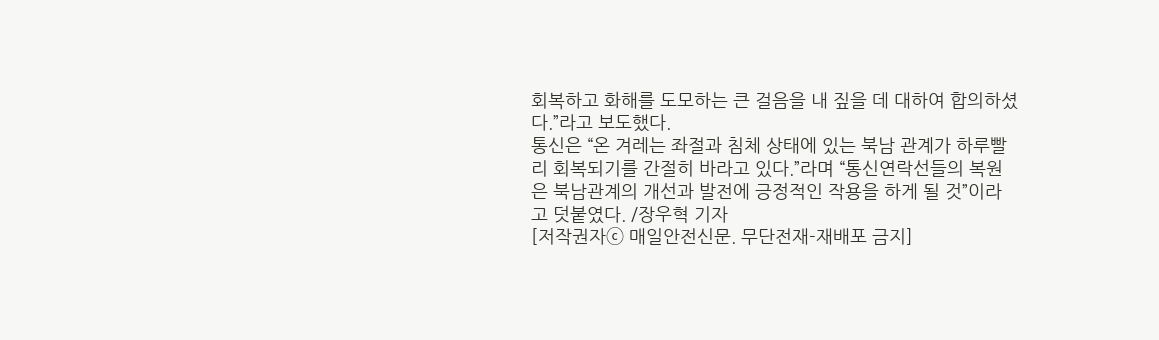회복하고 화해를 도모하는 큰 걸음을 내 짚을 데 대하여 합의하셨다.”라고 보도했다.
통신은 “온 겨레는 좌절과 침체 상태에 있는 북남 관계가 하루빨리 회복되기를 간절히 바라고 있다.”라며 “통신연락선들의 복원은 북남관계의 개선과 발전에 긍정적인 작용을 하게 될 것”이라고 덧붙였다. /장우혁 기자
[저작권자ⓒ 매일안전신문. 무단전재-재배포 금지]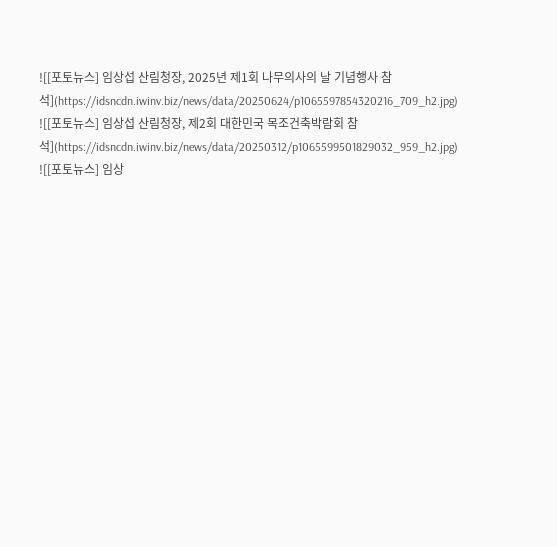![[포토뉴스] 임상섭 산림청장, 2025년 제1회 나무의사의 날 기념행사 참석](https://idsncdn.iwinv.biz/news/data/20250624/p1065597854320216_709_h2.jpg)
![[포토뉴스] 임상섭 산림청장, 제2회 대한민국 목조건축박람회 참석](https://idsncdn.iwinv.biz/news/data/20250312/p1065599501829032_959_h2.jpg)
![[포토뉴스] 임상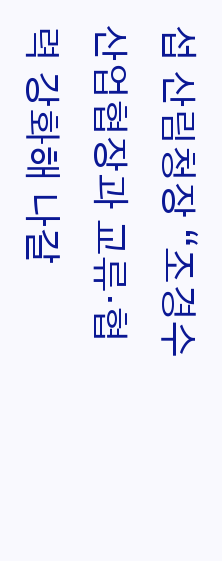섭 산림청장 “조경수산업협장과 교류·협력 강화해 나갈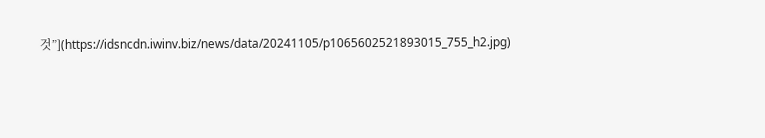것”](https://idsncdn.iwinv.biz/news/data/20241105/p1065602521893015_755_h2.jpg)